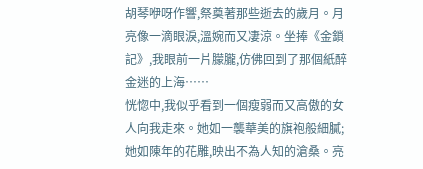胡琴咿呀作響,祭奠著那些逝去的歲月。月亮像一滴眼淚,溫婉而又凄涼。坐捧《金鎖記》,我眼前一片朦朧,仿佛回到了那個紙醉金迷的上海……
恍惚中,我似乎看到一個瘦弱而又高傲的女人向我走來。她如一襲華美的旗袍般細膩;她如陳年的花雕,映出不為人知的滄桑。亮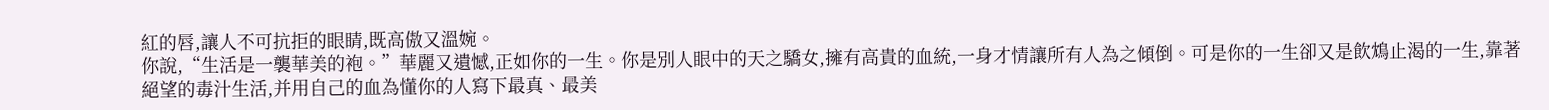紅的唇,讓人不可抗拒的眼睛,既高傲又溫婉。
你說,“生活是一襲華美的袍。”華麗又遺憾,正如你的一生。你是別人眼中的天之驕女,擁有高貴的血統,一身才情讓所有人為之傾倒。可是你的一生卻又是飲鴆止渴的一生,靠著絕望的毒汁生活,并用自己的血為懂你的人寫下最真、最美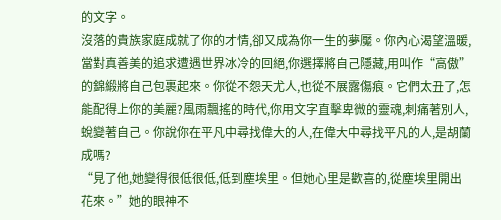的文字。
沒落的貴族家庭成就了你的才情,卻又成為你一生的夢魘。你內心渴望溫暖,當對真善美的追求遭遇世界冰冷的回絕,你選擇將自己隱藏,用叫作“高傲”的錦緞將自己包裹起來。你從不怨天尤人,也從不展露傷痕。它們太丑了,怎能配得上你的美麗?風雨飄搖的時代,你用文字直擊卑微的靈魂,刺痛著別人,蛻變著自己。你說你在平凡中尋找偉大的人,在偉大中尋找平凡的人,是胡蘭成嗎?
“見了他,她變得很低很低,低到塵埃里。但她心里是歡喜的,從塵埃里開出花來。”她的眼神不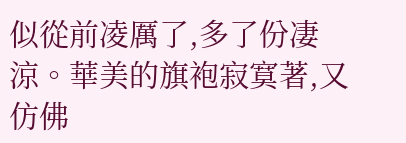似從前凌厲了,多了份凄涼。華美的旗袍寂寞著,又仿佛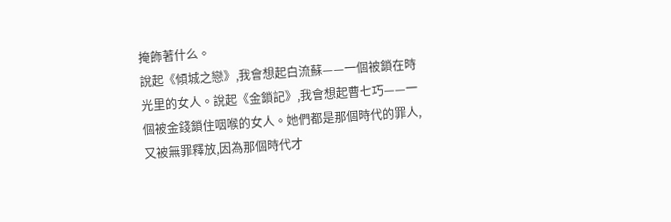掩飾著什么。
說起《傾城之戀》,我會想起白流蘇——一個被鎖在時光里的女人。說起《金鎖記》,我會想起曹七巧——一個被金錢鎖住咽喉的女人。她們都是那個時代的罪人,又被無罪釋放,因為那個時代才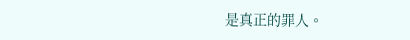是真正的罪人。